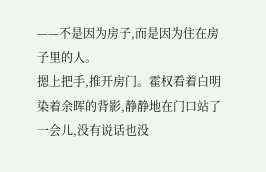——不是因为房子,而是因为住在房子里的人。
摁上把手,推开房门。霍权看着白明染着余晖的背影,静静地在门口站了一会儿,没有说话也没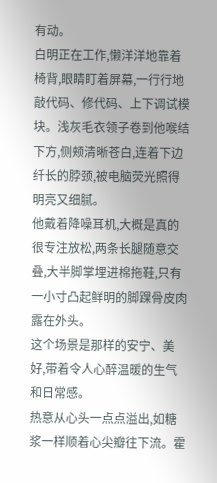有动。
白明正在工作,懒洋洋地靠着椅背,眼睛盯着屏幕,一行行地敲代码、修代码、上下调试模块。浅灰毛衣领子卷到他喉结下方,侧颊清晰苍白,连着下边纤长的脖颈,被电脑荧光照得明亮又细腻。
他戴着降噪耳机,大概是真的很专注放松,两条长腿随意交叠,大半脚掌埋进棉拖鞋,只有一小寸凸起鲜明的脚踝骨皮肉露在外头。
这个场景是那样的安宁、美好,带着令人心醉温暖的生气和日常感。
热意从心头一点点溢出,如糖浆一样顺着心尖瓣往下流。霍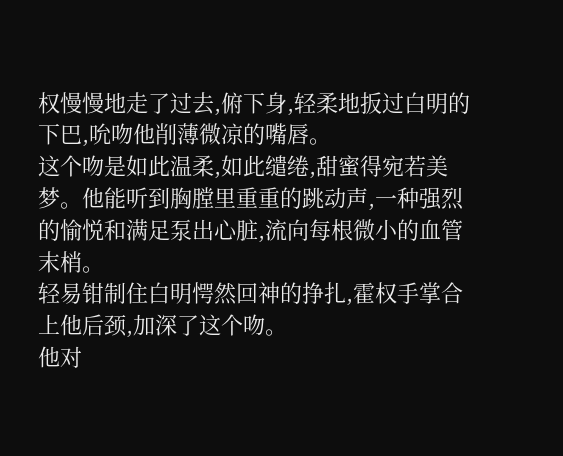权慢慢地走了过去,俯下身,轻柔地扳过白明的下巴,吮吻他削薄微凉的嘴唇。
这个吻是如此温柔,如此缱绻,甜蜜得宛若美梦。他能听到胸膛里重重的跳动声,一种强烈的愉悦和满足泵出心脏,流向每根微小的血管末梢。
轻易钳制住白明愕然回神的挣扎,霍权手掌合上他后颈,加深了这个吻。
他对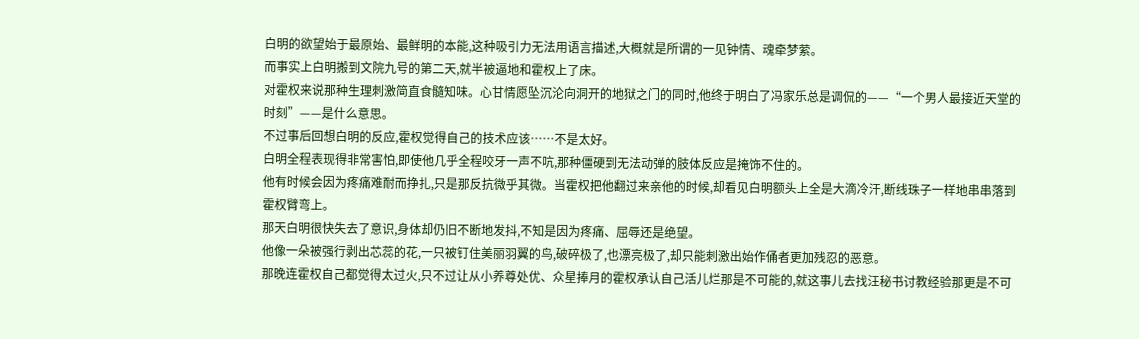白明的欲望始于最原始、最鲜明的本能,这种吸引力无法用语言描述,大概就是所谓的一见钟情、魂牵梦萦。
而事实上白明搬到文院九号的第二天,就半被逼地和霍权上了床。
对霍权来说那种生理刺激简直食髓知味。心甘情愿坠沉沦向洞开的地狱之门的同时,他终于明白了冯家乐总是调侃的——“一个男人最接近天堂的时刻”——是什么意思。
不过事后回想白明的反应,霍权觉得自己的技术应该……不是太好。
白明全程表现得非常害怕,即使他几乎全程咬牙一声不吭,那种僵硬到无法动弹的肢体反应是掩饰不住的。
他有时候会因为疼痛难耐而挣扎,只是那反抗微乎其微。当霍权把他翻过来亲他的时候,却看见白明额头上全是大滴冷汗,断线珠子一样地串串落到霍权臂弯上。
那天白明很快失去了意识,身体却仍旧不断地发抖,不知是因为疼痛、屈辱还是绝望。
他像一朵被强行剥出芯蕊的花,一只被钉住美丽羽翼的鸟,破碎极了,也漂亮极了,却只能刺激出始作俑者更加残忍的恶意。
那晚连霍权自己都觉得太过火,只不过让从小养尊处优、众星捧月的霍权承认自己活儿烂那是不可能的,就这事儿去找汪秘书讨教经验那更是不可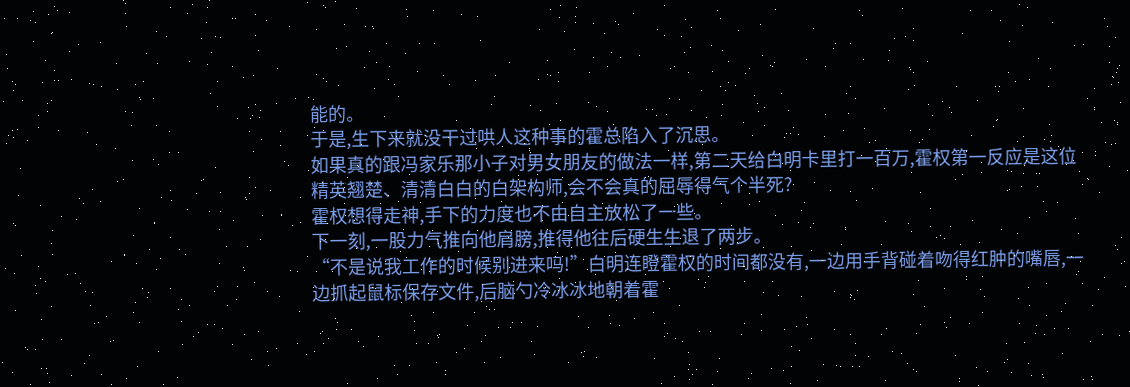能的。
于是,生下来就没干过哄人这种事的霍总陷入了沉思。
如果真的跟冯家乐那小子对男女朋友的做法一样,第二天给白明卡里打一百万,霍权第一反应是这位精英翘楚、清清白白的白架构师,会不会真的屈辱得气个半死?
霍权想得走神,手下的力度也不由自主放松了一些。
下一刻,一股力气推向他肩膀,推得他往后硬生生退了两步。
“不是说我工作的时候别进来吗!”白明连瞪霍权的时间都没有,一边用手背碰着吻得红肿的嘴唇,一边抓起鼠标保存文件,后脑勺冷冰冰地朝着霍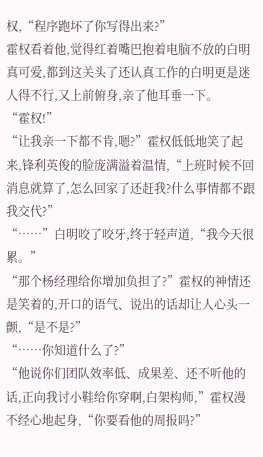权,“程序跑坏了你写得出来?”
霍权看着他,觉得红着嘴巴抱着电脑不放的白明真可爱,都到这关头了还认真工作的白明更是迷人得不行,又上前俯身,亲了他耳垂一下。
“霍权!”
“让我亲一下都不肯,嗯?”霍权低低地笑了起来,锋利英俊的脸庞满溢着温情,“上班时候不回消息就算了,怎么回家了还赶我?什么事情都不跟我交代?”
“……”白明咬了咬牙,终于轻声道,“我今天很累。”
“那个杨经理给你增加负担了?”霍权的神情还是笑着的,开口的语气、说出的话却让人心头一颤,“是不是?”
“……你知道什么了?”
“他说你们团队效率低、成果差、还不听他的话,正向我讨小鞋给你穿啊,白架构师,”霍权漫不经心地起身,“你要看他的周报吗?”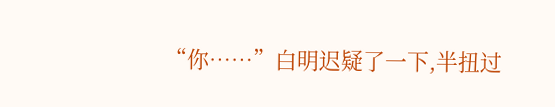“你……”白明迟疑了一下,半扭过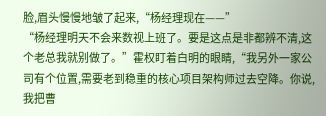脸,眉头慢慢地皱了起来,“杨经理现在——”
“杨经理明天不会来数视上班了。要是这点是非都辨不清,这个老总我就别做了。”霍权盯着白明的眼睛,“我另外一家公司有个位置,需要老到稳重的核心项目架构师过去空降。你说,我把曹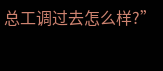总工调过去怎么样?”